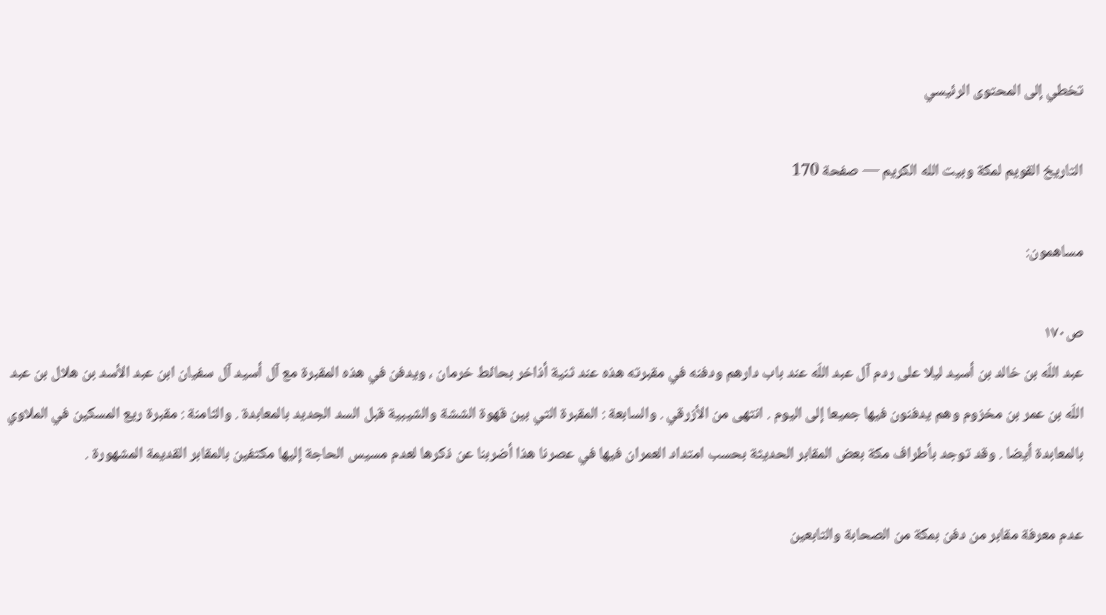تخطي إلى المحتوى الرئيسي

التاريخ القويم لمكة وبيت الله الكريم — صفحة 170

مساهمون:

ص١٧٠
عبد اللّه بن خالد بن أسيد ليلا على ردم آل عبد اللّه عند باب دارهم ودفنه في مقبرته هذه عند ثنية أذاخر بحائط خرمان ، ويدفن في هذه المقبرة مع آل أسيد آل سفيان ابن عبد الأسد بن هلال بن عبد اللّه بن عمر بن مخزوم وهم يدفنون فيها جميعا إلى اليوم . انتهى من الأزرقي . والسابعة : المقبرة التي بين قهوة الششة والشيبية قبل السد الجديد بالمعابدة . والثامنة : مقبرة ريع المسكين في الملاوي بالمعابدة أيضا . وقد توجد بأطراف مكة بعض المقابر الحديثة بحسب امتداد العمران فيها في عصرنا هذا أضربنا عن ذكرها لعدم مسيس الحاجة إليها مكتفين بالمقابر القديمة المشهورة .

عدم معرفة مقابر من دفن بمكة من الصحابة والتابعين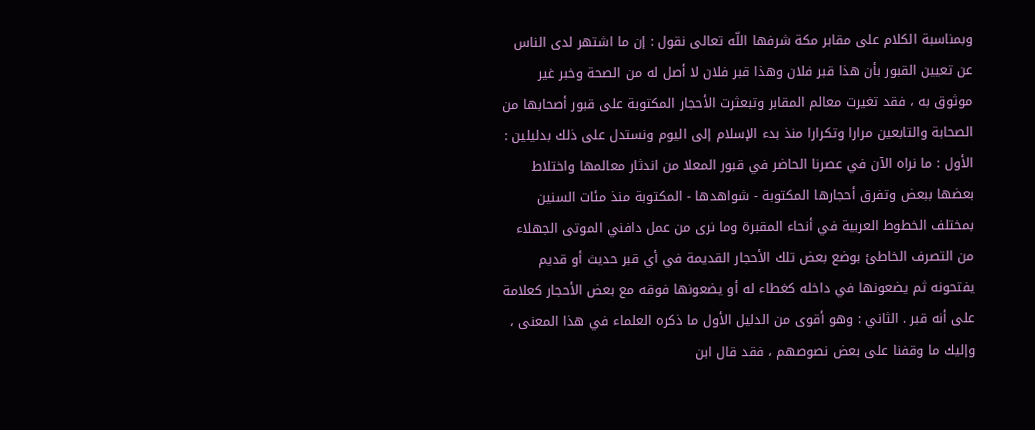وبمناسبة الكلام على مقابر مكة شرفها اللّه تعالى نقول : إن ما اشتهر لدى الناس عن تعيين القبور بأن هذا قبر فلان وهذا قبر فلان لا أصل له من الصحة وخبر غير موثوق به ، فقد تغيرت معالم المقابر وتبعثرت الأحجار المكتوبة على قبور أصحابها من الصحابة والتابعين مرارا وتكرارا منذ بدء الإسلام إلى اليوم ونستدل على ذلك بدليلين : الأول : ما نراه الآن في عصرنا الحاضر في قبور المعلا من اندثار معالمها واختلاط بعضها ببعض وتفرق أحجارها المكتوبة - شواهدها - المكتوبة منذ مئات السنين بمختلف الخطوط العربية في أنحاء المقبرة وما نرى من عمل دافني الموتى الجهلاء من التصرف الخاطئ بوضع بعض تلك الأحجار القديمة في أي قبر حديث أو قديم يفتحونه ثم يضعونها في داخله كغطاء له أو يضعونها فوقه مع بعض الأحجار كعلامة على أنه قبر . الثاني : وهو أقوى من الدليل الأول ما ذكره العلماء في هذا المعنى ، وإليك ما وقفنا على بعض نصوصهم ، فقد قال ابن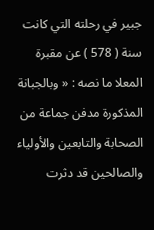جبير في رحلته التي كانت سنة ( 578 ) عن مقبرة المعلا ما نصه : « وبالجبانة المذكورة مدفن جماعة من الصحابة والتابعين والأولياء والصالحين قد دثرت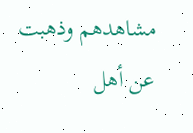مشاهدهم وذهبت عن أهل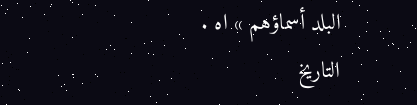البلد أسماؤهم » اه .
التاريخ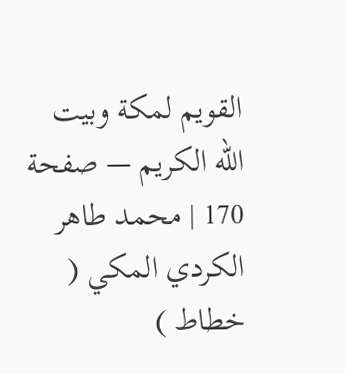القويم لمكة وبيت الله الكريم — صفحة 170 | محمد طاهر الكردي المكي ( خطاط )